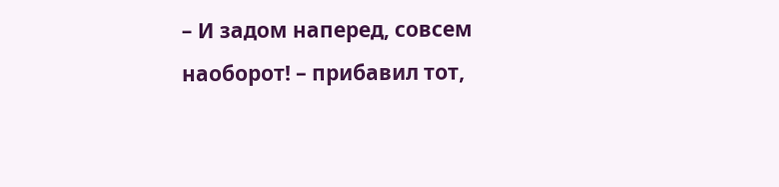– И задом наперед, совсем наоборот! – прибавил тот,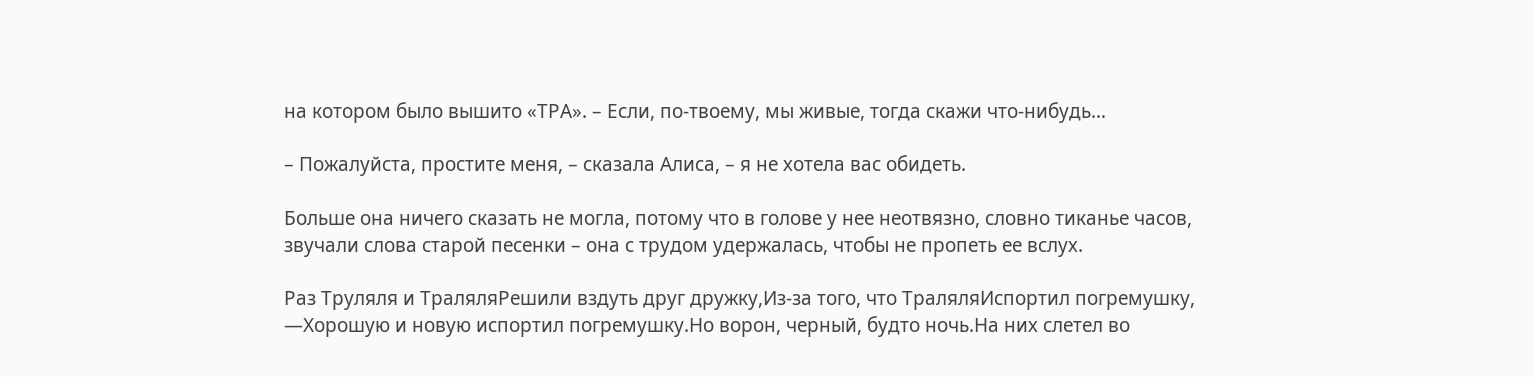на котором было вышито «ТРА». – Если, по-твоему, мы живые, тогда скажи что-нибудь…

– Пожалуйста, простите меня, – сказала Алиса, – я не хотела вас обидеть.

Больше она ничего сказать не могла, потому что в голове у нее неотвязно, словно тиканье часов, звучали слова старой песенки – она с трудом удержалась, чтобы не пропеть ее вслух.

Раз Труляля и ТраляляРешили вздуть друг дружку,Из-за того, что ТраляляИспортил погремушку, —Хорошую и новую испортил погремушку.Но ворон, черный, будто ночь.На них слетел во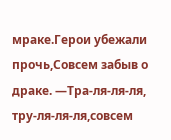мраке.Герои убежали прочь,Совсем забыв о драке. —Тра-ля-ля-ля, тру-ля-ля-ля,совсем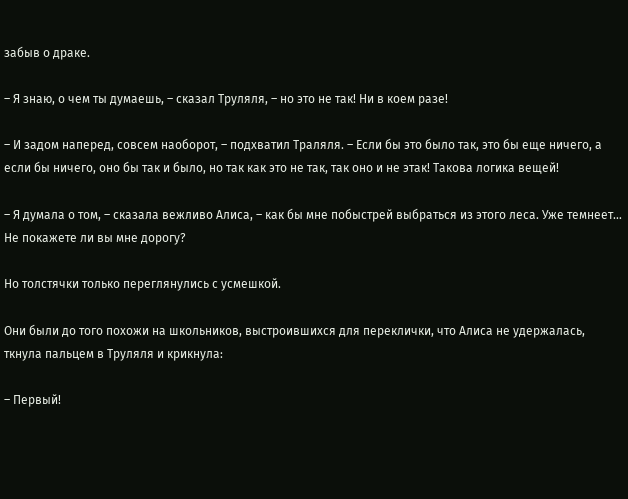забыв о драке.

– Я знаю, о чем ты думаешь, – сказал Труляля, – но это не так! Ни в коем разе!

– И задом наперед, совсем наоборот, – подхватил Траляля. – Если бы это было так, это бы еще ничего, а если бы ничего, оно бы так и было, но так как это не так, так оно и не этак! Такова логика вещей!

– Я думала о том, – сказала вежливо Алиса, – как бы мне побыстрей выбраться из этого леса. Уже темнеет… Не покажете ли вы мне дорогу?

Но толстячки только переглянулись с усмешкой.

Они были до того похожи на школьников, выстроившихся для переклички, что Алиса не удержалась, ткнула пальцем в Труляля и крикнула:

– Первый!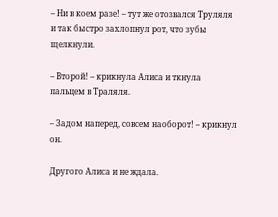– Ни в коем разе! – тут же отозвался Труляля и так быстро захлопнул рот, что зубы щелкнули.

– Второй! – крикнула Алиса и ткнула пальцем в Траляля.

– Задом наперед, совсем наоборот! – крикнул он.

Другого Алиса и не ждала.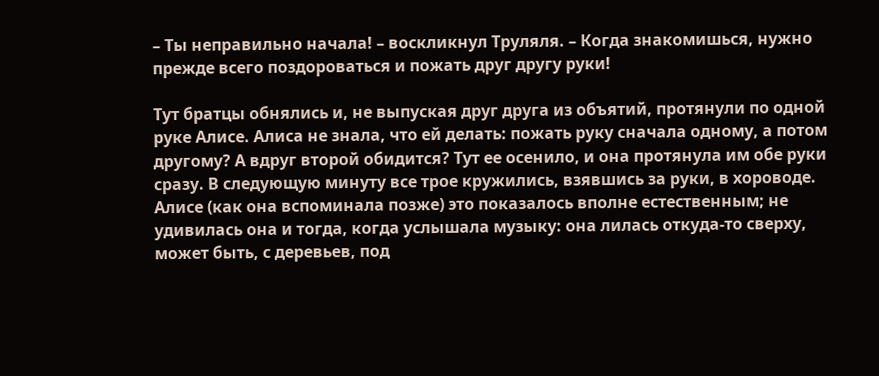– Ты неправильно начала! – воскликнул Труляля. – Когда знакомишься, нужно прежде всего поздороваться и пожать друг другу руки!

Тут братцы обнялись и, не выпуская друг друга из объятий, протянули по одной руке Алисе. Алиса не знала, что ей делать: пожать руку сначала одному, а потом другому? А вдруг второй обидится? Тут ее осенило, и она протянула им обе руки сразу. В следующую минуту все трое кружились, взявшись за руки, в хороводе. Алисе (как она вспоминала позже) это показалось вполне естественным; не удивилась она и тогда, когда услышала музыку: она лилась откуда-то сверху, может быть, с деревьев, под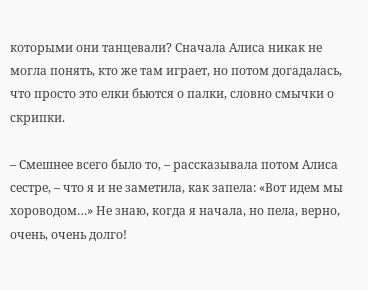которыми они танцевали? Сначала Алиса никак не могла понять, кто же там играет, но потом догадалась, что просто это елки бьются о палки, словно смычки о скрипки.

– Смешнее всего было то, – рассказывала потом Алиса сестре, – что я и не заметила, как запела: «Вот идем мы хороводом…» Не знаю, когда я начала, но пела, верно, очень, очень долго!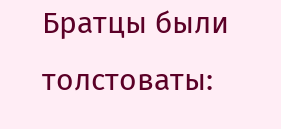Братцы были толстоваты: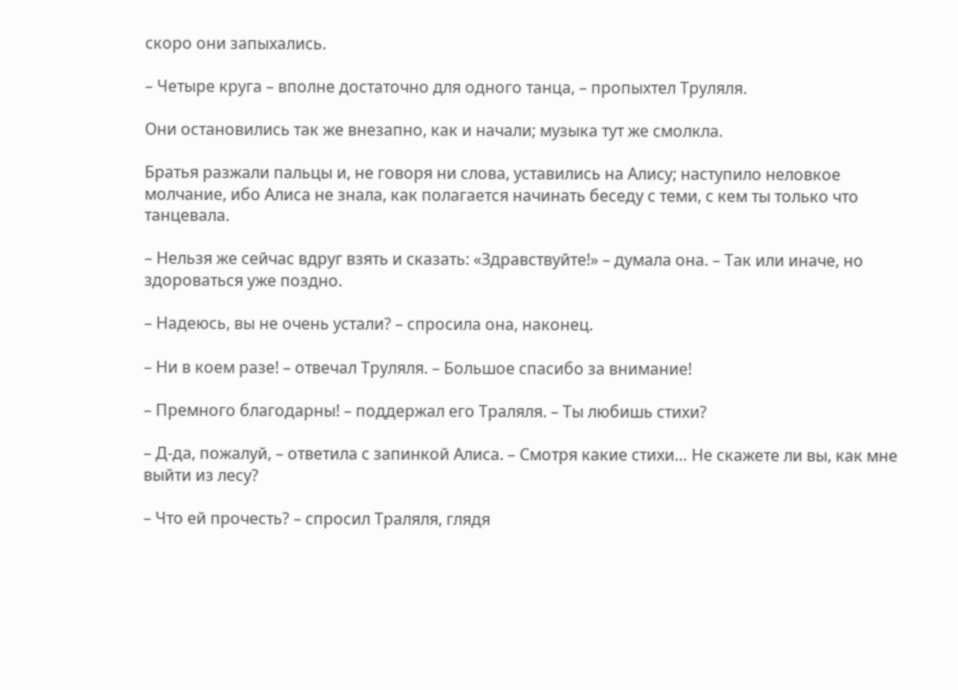скоро они запыхались.

– Четыре круга – вполне достаточно для одного танца, – пропыхтел Труляля.

Они остановились так же внезапно, как и начали; музыка тут же смолкла.

Братья разжали пальцы и, не говоря ни слова, уставились на Алису; наступило неловкое молчание, ибо Алиса не знала, как полагается начинать беседу с теми, с кем ты только что танцевала.

– Нельзя же сейчас вдруг взять и сказать: «Здравствуйте!» – думала она. – Так или иначе, но здороваться уже поздно.

– Надеюсь, вы не очень устали? – спросила она, наконец.

– Ни в коем разе! – отвечал Труляля. – Большое спасибо за внимание!

– Премного благодарны! – поддержал его Траляля. – Ты любишь стихи?

– Д-да, пожалуй, – ответила с запинкой Алиса. – Смотря какие стихи… Не скажете ли вы, как мне выйти из лесу?

– Что ей прочесть? – спросил Траляля, глядя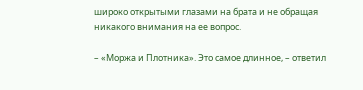широко открытыми глазами на брата и не обращая никакого внимания на ее вопрос.

– «Моржа и Плотника». Это самое длинное, – ответил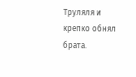Труляля и крепко обнял брата.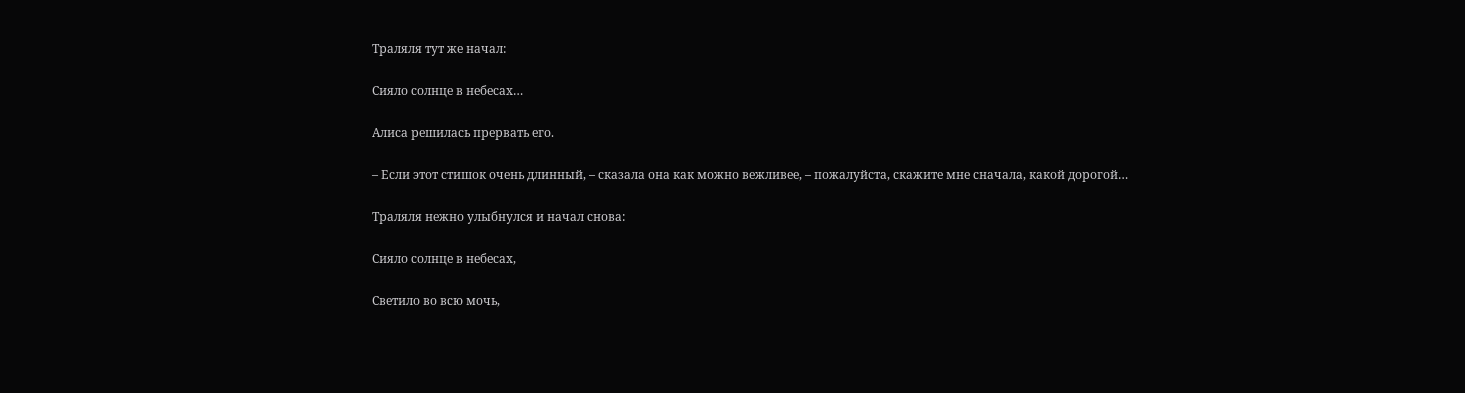Траляля тут же начал:

Сияло солнце в небесах…

Алиса решилась прервать его.

– Если этот стишок очень длинный, – сказала она как можно вежливее, – пожалуйста, скажите мне сначала, какой дорогой…

Траляля нежно улыбнулся и начал снова:

Сияло солнце в небесах,

Светило во всю мочь,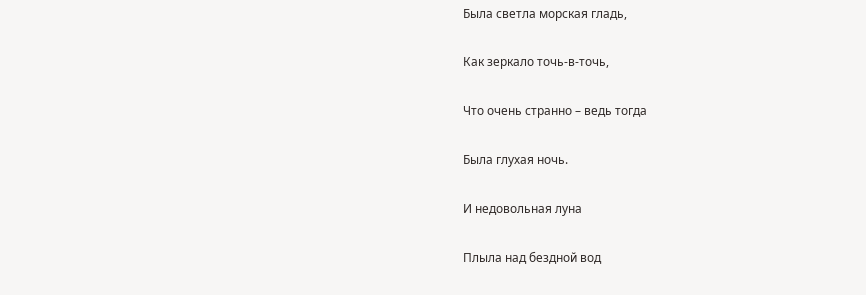Была светла морская гладь,

Как зеркало точь-в-точь,

Что очень странно – ведь тогда

Была глухая ночь.

И недовольная луна

Плыла над бездной вод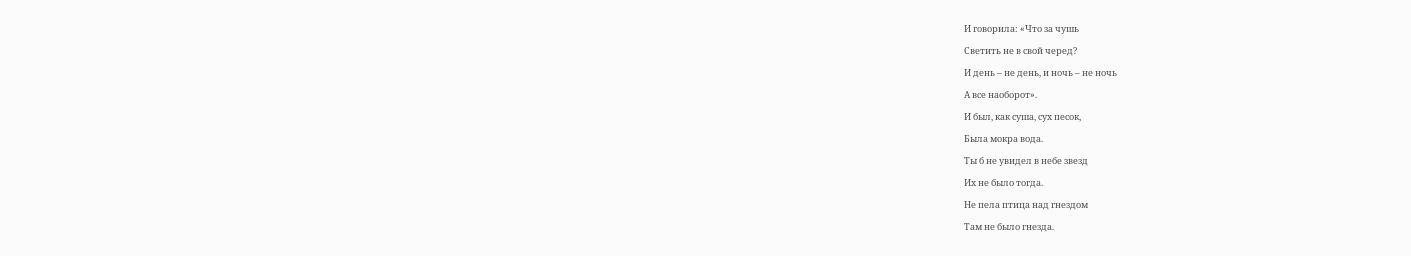И говорила: «Что за чушь

Светить не в свой черед?

И день – не день, и ночь – не ночь

А все наоборот».

И был, как суша, сух песок,

Была мокра вода.

Ты б не увидел в небе звезд

Их не было тогда.

Не пела птица над гнездом

Там не было гнезда.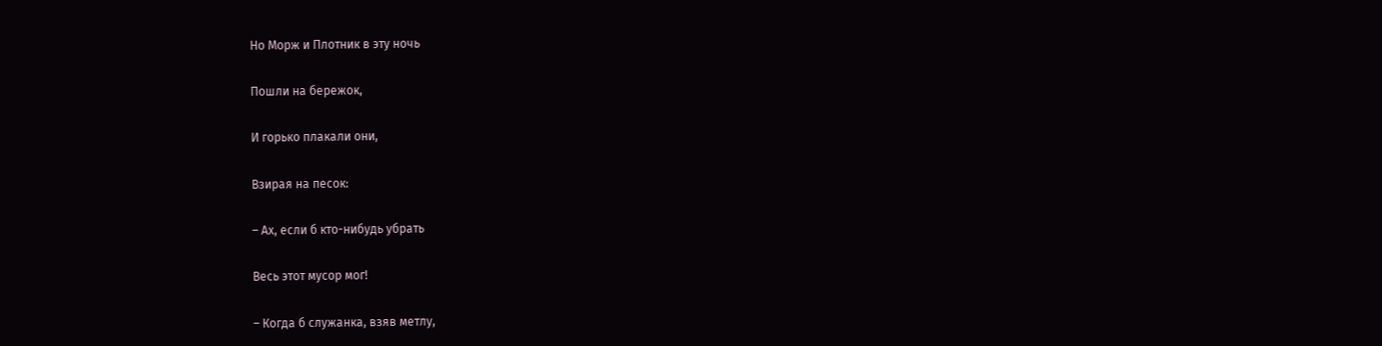Но Морж и Плотник в эту ночь

Пошли на бережок,

И горько плакали они,

Взирая на песок:

– Ах, если б кто-нибудь убрать

Весь этот мусор мог!

– Когда б служанка, взяв метлу,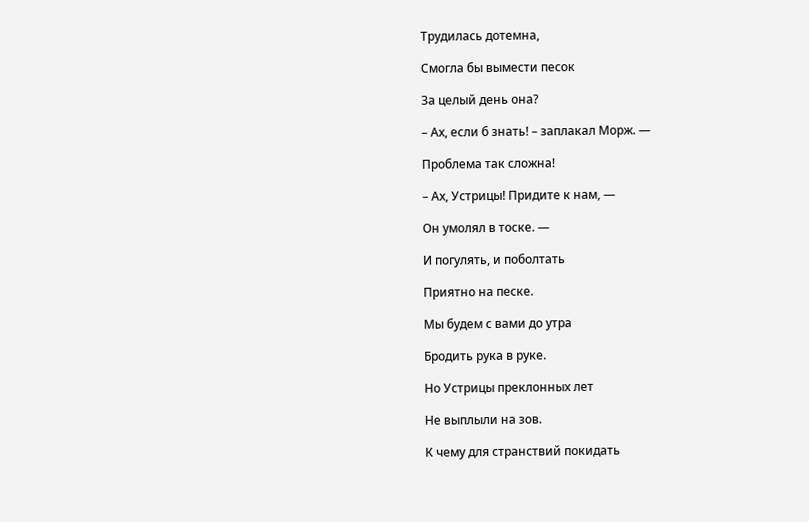Трудилась дотемна,

Смогла бы вымести песок

За целый день она?

– Ах, если б знать! – заплакал Морж. —

Проблема так сложна!

– Ах, Устрицы! Придите к нам, —

Он умолял в тоске. —

И погулять, и поболтать

Приятно на песке.

Мы будем с вами до утра

Бродить рука в руке.

Но Устрицы преклонных лет

Не выплыли на зов.

К чему для странствий покидать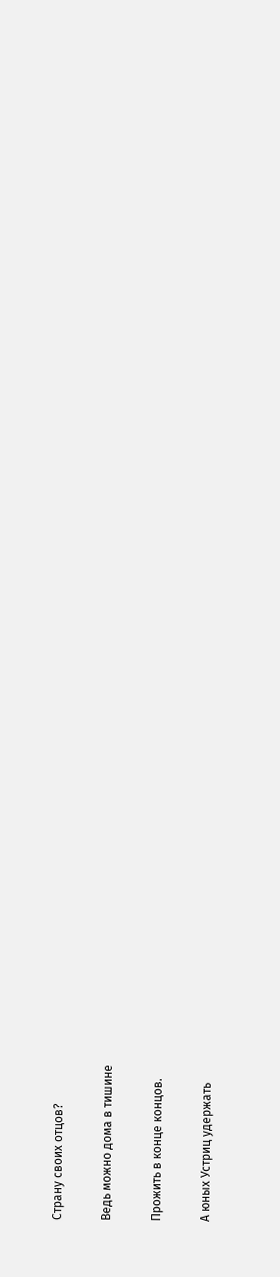Страну своих отцов?

Ведь можно дома в тишине

Прожить в конце концов.

А юных Устриц удержать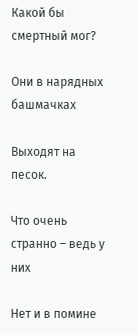Какой бы смертный мог?

Они в нарядных башмачках

Выходят на песок.

Что очень странно – ведь у них

Нет и в помине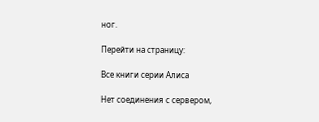ног.

Перейти на страницу:

Все книги серии Алиса

Нет соединения с сервером,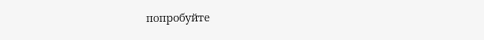попробуйте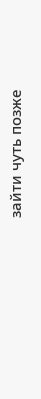зайти чуть позже